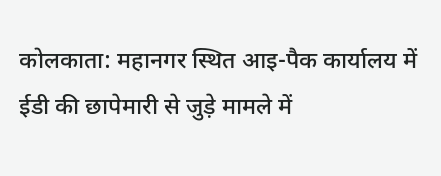कोलकाता: महानगर स्थित आइ-पैक कार्यालय में ईडी की छापेमारी से जुड़े मामले में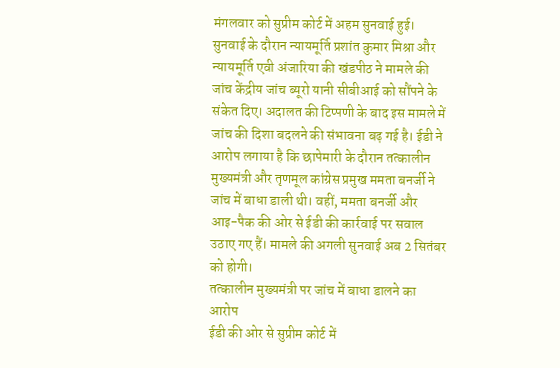मंगलवार को सुप्रीम कोर्ट में अहम सुनवाई हुई। सुनवाई के दौरान न्यायमूर्ति प्रशांत कुमार मिश्रा और न्यायमूर्ति एवी अंजारिया की खंडपीठ ने मामले की जांच केंद्रीय जांच ब्यूरो यानी सीबीआई को सौंपने के संकेत दिए। अदालत की टिप्पणी के बाद इस मामले में जांच की दिशा बदलने की संभावना बढ़ गई है। ईडी ने आरोप लगाया है कि छापेमारी के दौरान तत्कालीन मुख्यमंत्री और तृणमूल कांग्रेस प्रमुख ममता बनर्जी ने जांच में बाधा डाली थी। वहीं, ममता बनर्जी और आइ-पैक की ओर से ईडी की कार्रवाई पर सवाल उठाए गए हैं। मामले की अगली सुनवाई अब 2 सितंबर को होगी।
तत्कालीन मुख्यमंत्री पर जांच में बाधा डालने का आरोप
ईडी की ओर से सुप्रीम कोर्ट में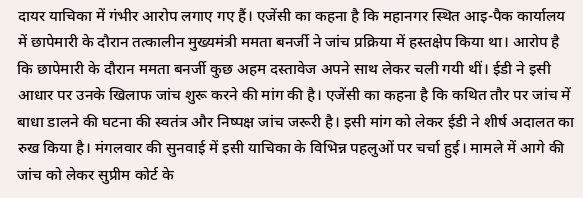दायर याचिका में गंभीर आरोप लगाए गए हैं। एजेंसी का कहना है कि महानगर स्थित आइ-पैक कार्यालय में छापेमारी के दौरान तत्कालीन मुख्यमंत्री ममता बनर्जी ने जांच प्रक्रिया में हस्तक्षेप किया था। आरोप है कि छापेमारी के दौरान ममता बनर्जी कुछ अहम दस्तावेज अपने साथ लेकर चली गयी थीं। ईडी ने इसी आधार पर उनके खिलाफ जांच शुरू करने की मांग की है। एजेंसी का कहना है कि कथित तौर पर जांच में बाधा डालने की घटना की स्वतंत्र और निष्पक्ष जांच जरूरी है। इसी मांग को लेकर ईडी ने शीर्ष अदालत का रुख किया है। मंगलवार की सुनवाई में इसी याचिका के विभिन्न पहलुओं पर चर्चा हुई। मामले में आगे की जांच को लेकर सुप्रीम कोर्ट के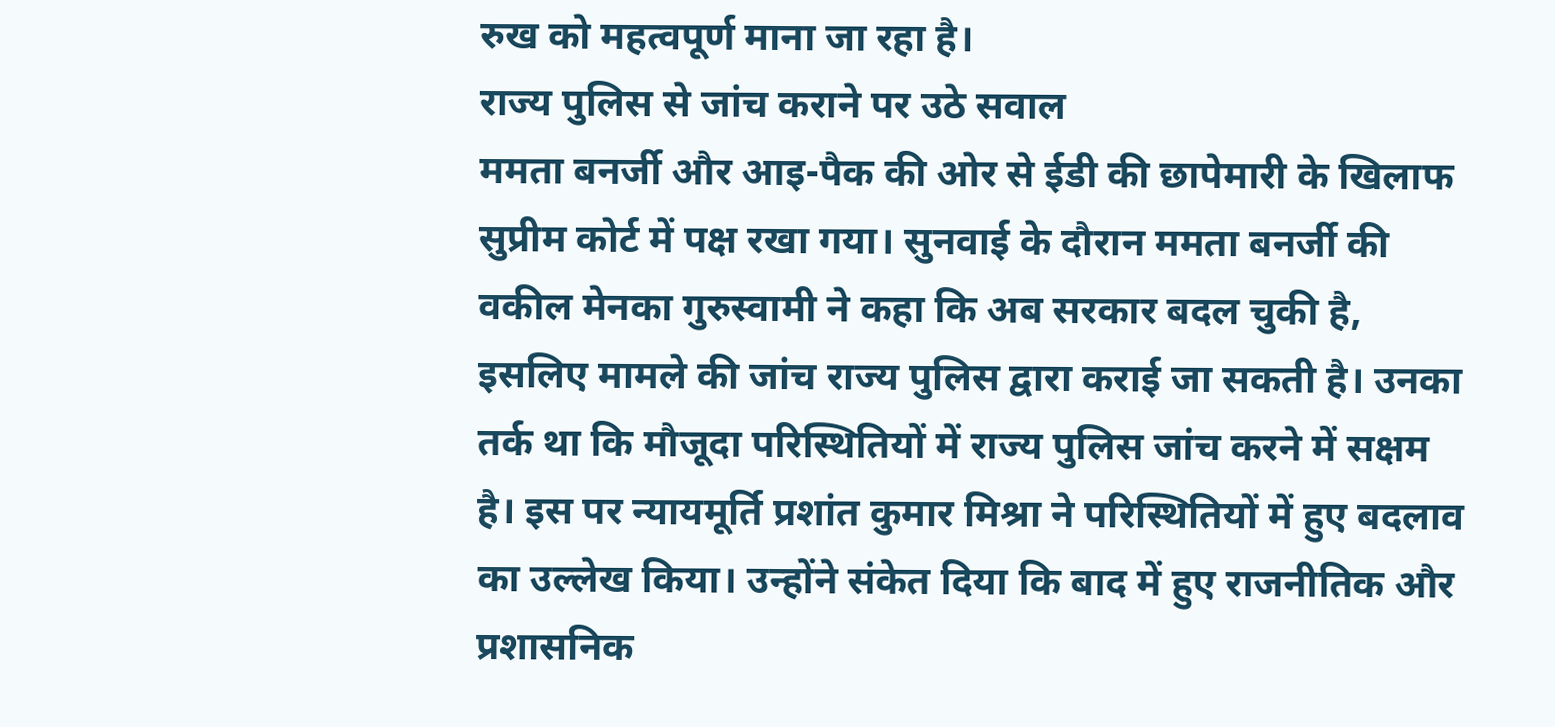रुख को महत्वपूर्ण माना जा रहा है।
राज्य पुलिस से जांच कराने पर उठे सवाल
ममता बनर्जी और आइ-पैक की ओर से ईडी की छापेमारी के खिलाफ सुप्रीम कोर्ट में पक्ष रखा गया। सुनवाई के दौरान ममता बनर्जी की वकील मेनका गुरुस्वामी ने कहा कि अब सरकार बदल चुकी है, इसलिए मामले की जांच राज्य पुलिस द्वारा कराई जा सकती है। उनका तर्क था कि मौजूदा परिस्थितियों में राज्य पुलिस जांच करने में सक्षम है। इस पर न्यायमूर्ति प्रशांत कुमार मिश्रा ने परिस्थितियों में हुए बदलाव का उल्लेख किया। उन्होंने संकेत दिया कि बाद में हुए राजनीतिक और प्रशासनिक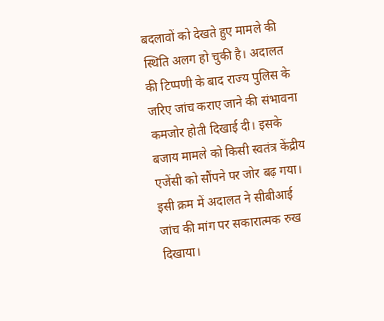बदलावों को देखते हुए मामले की स्थिति अलग हो चुकी है। अदालत की टिप्पणी के बाद राज्य पुलिस के जरिए जांच कराए जाने की संभावना कमजोर होती दिखाई दी। इसके बजाय मामले को किसी स्वतंत्र केंद्रीय एजेंसी को सौंपने पर जोर बढ़ गया। इसी क्रम में अदालत ने सीबीआई जांच की मांग पर सकारात्मक रुख दिखाया।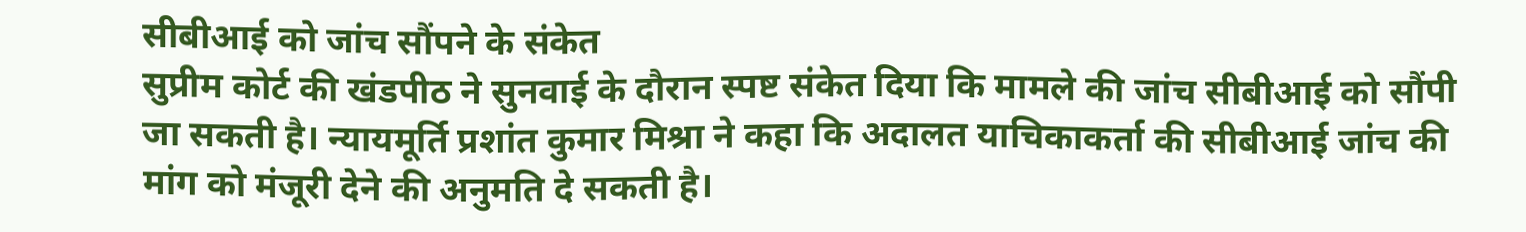सीबीआई को जांच सौंपने के संकेत
सुप्रीम कोर्ट की खंडपीठ ने सुनवाई के दौरान स्पष्ट संकेत दिया कि मामले की जांच सीबीआई को सौंपी जा सकती है। न्यायमूर्ति प्रशांत कुमार मिश्रा ने कहा कि अदालत याचिकाकर्ता की सीबीआई जांच की मांग को मंजूरी देने की अनुमति दे सकती है।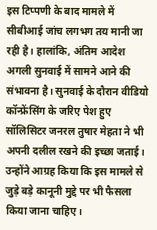इस टिप्पणी के बाद मामले में सीबीआई जांच लगभग तय मानी जा रही है। हालांकि, अंतिम आदेश अगली सुनवाई में सामने आने की संभावना है। सुनवाई के दौरान वीडियो कॉन्फ्रेंसिंग के जरिए पेश हुए सॉलिसिटर जनरल तुषार मेहता ने भी अपनी दलील रखने की इच्छा जताई। उन्होंने आग्रह किया कि इस मामले से जुड़े बड़े कानूनी मुद्दे पर भी फैसला किया जाना चाहिए।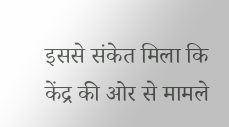इससे संकेत मिला कि केंद्र की ओर से मामले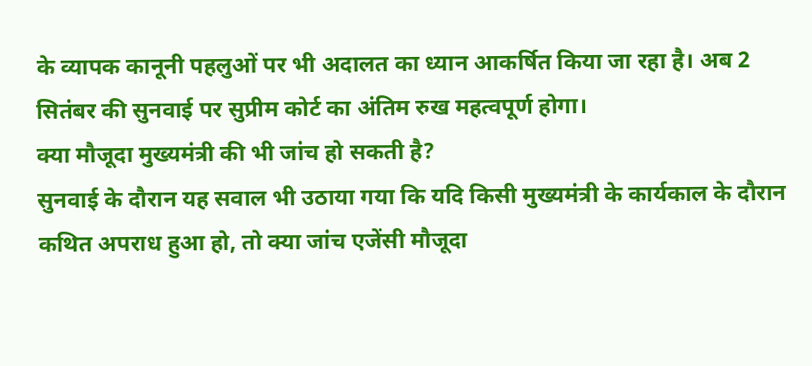के व्यापक कानूनी पहलुओं पर भी अदालत का ध्यान आकर्षित किया जा रहा है। अब 2 सितंबर की सुनवाई पर सुप्रीम कोर्ट का अंतिम रुख महत्वपूर्ण होगा।
क्या मौजूदा मुख्यमंत्री की भी जांच हो सकती है?
सुनवाई के दौरान यह सवाल भी उठाया गया कि यदि किसी मुख्यमंत्री के कार्यकाल के दौरान कथित अपराध हुआ हो, तो क्या जांच एजेंसी मौजूदा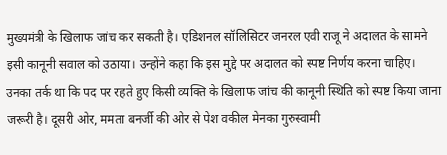मुख्यमंत्री के खिलाफ जांच कर सकती है। एडिशनल सॉलिसिटर जनरल एवी राजू ने अदालत के सामने इसी कानूनी सवाल को उठाया। उन्होंने कहा कि इस मुद्दे पर अदालत को स्पष्ट निर्णय करना चाहिए। उनका तर्क था कि पद पर रहते हुए किसी व्यक्ति के खिलाफ जांच की कानूनी स्थिति को स्पष्ट किया जाना जरूरी है। दूसरी ओर, ममता बनर्जी की ओर से पेश वकील मेनका गुरुस्वामी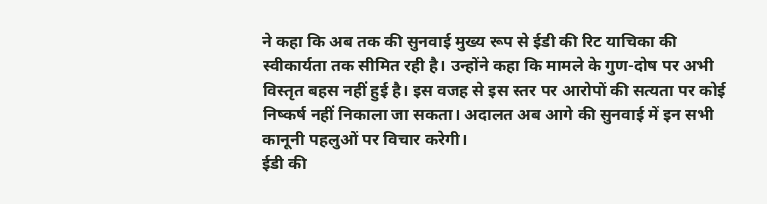ने कहा कि अब तक की सुनवाई मुख्य रूप से ईडी की रिट याचिका की स्वीकार्यता तक सीमित रही है। उन्होंने कहा कि मामले के गुण-दोष पर अभी विस्तृत बहस नहीं हुई है। इस वजह से इस स्तर पर आरोपों की सत्यता पर कोई निष्कर्ष नहीं निकाला जा सकता। अदालत अब आगे की सुनवाई में इन सभी कानूनी पहलुओं पर विचार करेगी।
ईडी की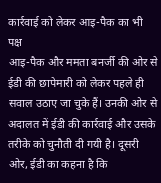कार्रवाई को लेकर आइ-पैक का भी पक्ष
आइ-पैक और ममता बनर्जी की ओर से ईडी की छापेमारी को लेकर पहले ही सवाल उठाए जा चुके हैं। उनकी ओर से अदालत में ईडी की कार्रवाई और उसके तरीके को चुनौती दी गयी है। दूसरी ओर, ईडी का कहना है कि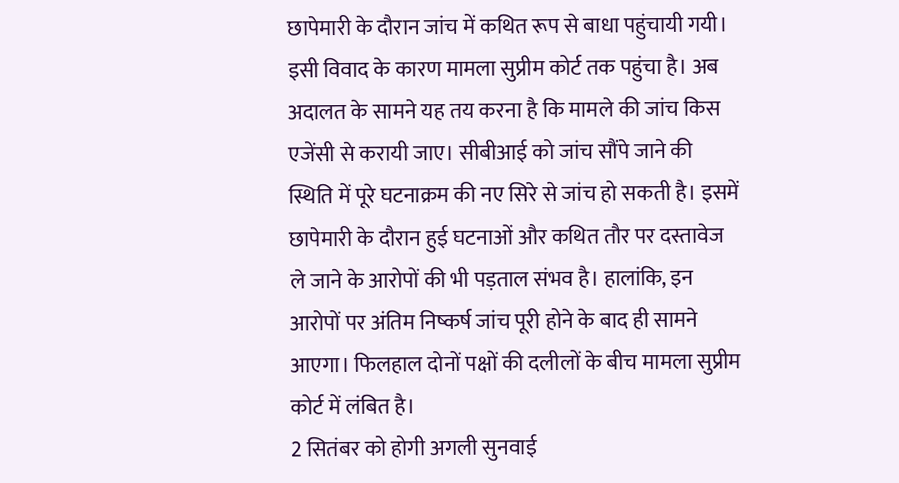छापेमारी के दौरान जांच में कथित रूप से बाधा पहुंचायी गयी। इसी विवाद के कारण मामला सुप्रीम कोर्ट तक पहुंचा है। अब अदालत के सामने यह तय करना है कि मामले की जांच किस एजेंसी से करायी जाए। सीबीआई को जांच सौंपे जाने की स्थिति में पूरे घटनाक्रम की नए सिरे से जांच हो सकती है। इसमें छापेमारी के दौरान हुई घटनाओं और कथित तौर पर दस्तावेज ले जाने के आरोपों की भी पड़ताल संभव है। हालांकि, इन आरोपों पर अंतिम निष्कर्ष जांच पूरी होने के बाद ही सामने आएगा। फिलहाल दोनों पक्षों की दलीलों के बीच मामला सुप्रीम कोर्ट में लंबित है।
2 सितंबर को होगी अगली सुनवाई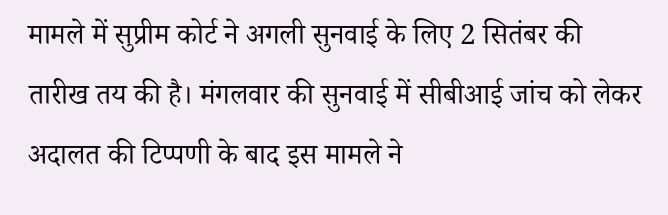मामले में सुप्रीम कोर्ट ने अगली सुनवाई के लिए 2 सितंबर की तारीख तय की है। मंगलवार की सुनवाई में सीबीआई जांच को लेकर अदालत की टिप्पणी के बाद इस मामले ने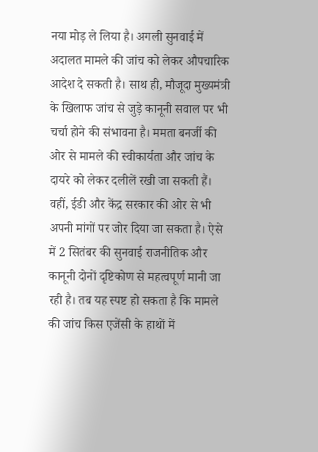नया मोड़ ले लिया है। अगली सुनवाई में अदालत मामले की जांच को लेकर औपचारिक आदेश दे सकती है। साथ ही, मौजूदा मुख्यमंत्री के खिलाफ जांच से जुड़े कानूनी सवाल पर भी चर्चा होने की संभावना है। ममता बनर्जी की ओर से मामले की स्वीकार्यता और जांच के दायरे को लेकर दलीलें रखी जा सकती हैं। वहीं, ईडी और केंद्र सरकार की ओर से भी अपनी मांगों पर जोर दिया जा सकता है। ऐसे में 2 सितंबर की सुनवाई राजनीतिक और कानूनी दोनों दृष्टिकोण से महत्वपूर्ण मानी जा रही है। तब यह स्पष्ट हो सकता है कि मामले की जांच किस एजेंसी के हाथों में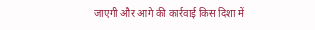जाएगी और आगे की कार्रवाई किस दिशा में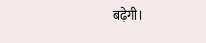बढ़ेगी।